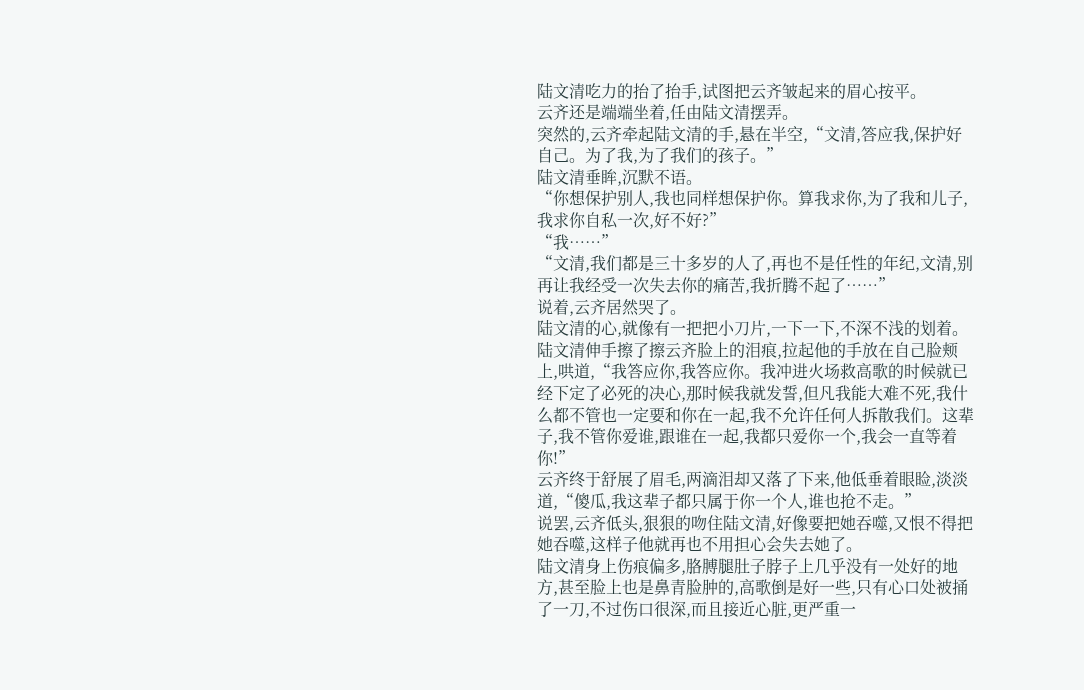陆文清吃力的抬了抬手,试图把云齐皱起来的眉心按平。
云齐还是端端坐着,任由陆文清摆弄。
突然的,云齐牵起陆文清的手,悬在半空,“文清,答应我,保护好自己。为了我,为了我们的孩子。”
陆文清垂眸,沉默不语。
“你想保护别人,我也同样想保护你。算我求你,为了我和儿子,我求你自私一次,好不好?”
“我……”
“文清,我们都是三十多岁的人了,再也不是任性的年纪,文清,别再让我经受一次失去你的痛苦,我折腾不起了……”
说着,云齐居然哭了。
陆文清的心,就像有一把把小刀片,一下一下,不深不浅的划着。
陆文清伸手擦了擦云齐脸上的泪痕,拉起他的手放在自己脸颊上,哄道,“我答应你,我答应你。我冲进火场救高歌的时候就已经下定了必死的决心,那时候我就发誓,但凡我能大难不死,我什么都不管也一定要和你在一起,我不允许任何人拆散我们。这辈子,我不管你爱谁,跟谁在一起,我都只爱你一个,我会一直等着你!”
云齐终于舒展了眉毛,两滴泪却又落了下来,他低垂着眼睑,淡淡道,“傻瓜,我这辈子都只属于你一个人,谁也抢不走。”
说罢,云齐低头,狠狠的吻住陆文清,好像要把她吞噬,又恨不得把她吞噬,这样子他就再也不用担心会失去她了。
陆文清身上伤痕偏多,胳膊腿肚子脖子上几乎没有一处好的地方,甚至脸上也是鼻青脸肿的,高歌倒是好一些,只有心口处被捅了一刀,不过伤口很深,而且接近心脏,更严重一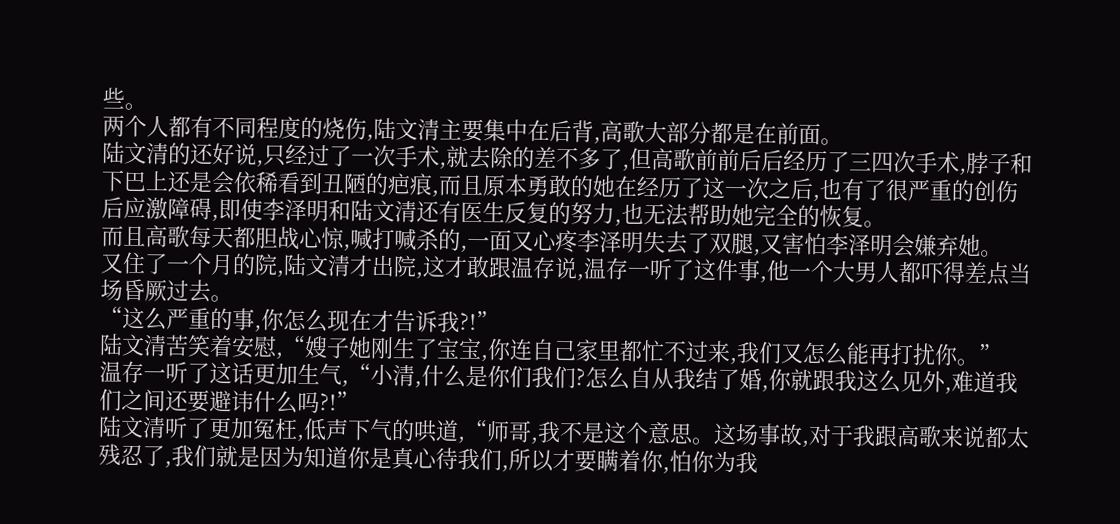些。
两个人都有不同程度的烧伤,陆文清主要集中在后背,高歌大部分都是在前面。
陆文清的还好说,只经过了一次手术,就去除的差不多了,但高歌前前后后经历了三四次手术,脖子和下巴上还是会依稀看到丑陋的疤痕,而且原本勇敢的她在经历了这一次之后,也有了很严重的创伤后应激障碍,即使李泽明和陆文清还有医生反复的努力,也无法帮助她完全的恢复。
而且高歌每天都胆战心惊,喊打喊杀的,一面又心疼李泽明失去了双腿,又害怕李泽明会嫌弃她。
又住了一个月的院,陆文清才出院,这才敢跟温存说,温存一听了这件事,他一个大男人都吓得差点当场昏厥过去。
“这么严重的事,你怎么现在才告诉我?!”
陆文清苦笑着安慰,“嫂子她刚生了宝宝,你连自己家里都忙不过来,我们又怎么能再打扰你。”
温存一听了这话更加生气,“小清,什么是你们我们?怎么自从我结了婚,你就跟我这么见外,难道我们之间还要避讳什么吗?!”
陆文清听了更加冤枉,低声下气的哄道,“师哥,我不是这个意思。这场事故,对于我跟高歌来说都太残忍了,我们就是因为知道你是真心待我们,所以才要瞒着你,怕你为我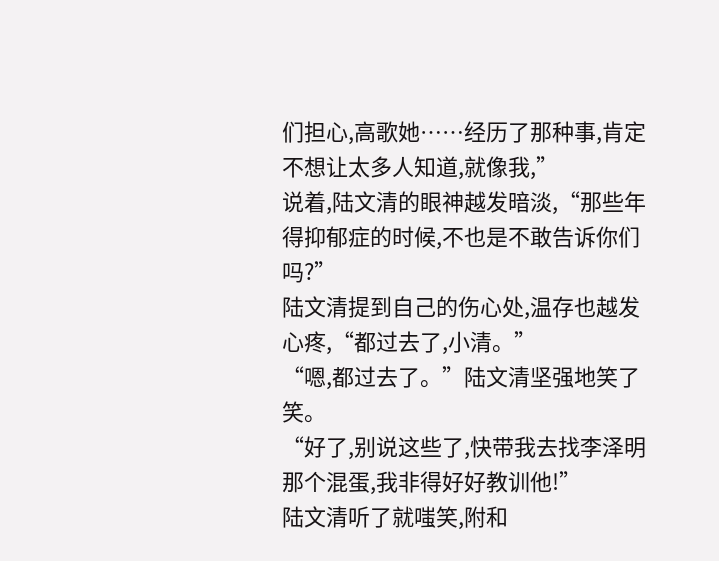们担心,高歌她……经历了那种事,肯定不想让太多人知道,就像我,”
说着,陆文清的眼神越发暗淡,“那些年得抑郁症的时候,不也是不敢告诉你们吗?”
陆文清提到自己的伤心处,温存也越发心疼,“都过去了,小清。”
“嗯,都过去了。”陆文清坚强地笑了笑。
“好了,别说这些了,快带我去找李泽明那个混蛋,我非得好好教训他!”
陆文清听了就嗤笑,附和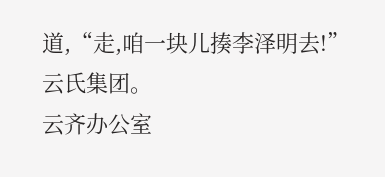道,“走,咱一块儿揍李泽明去!”
云氏集团。
云齐办公室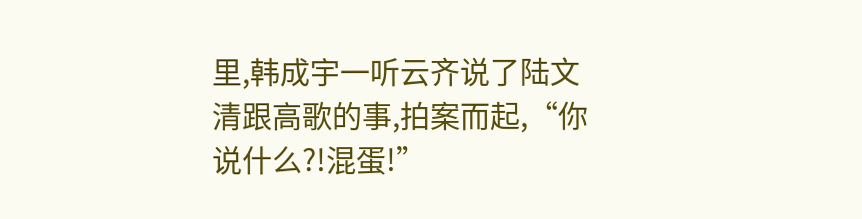里,韩成宇一听云齐说了陆文清跟高歌的事,拍案而起,“你说什么?!混蛋!”